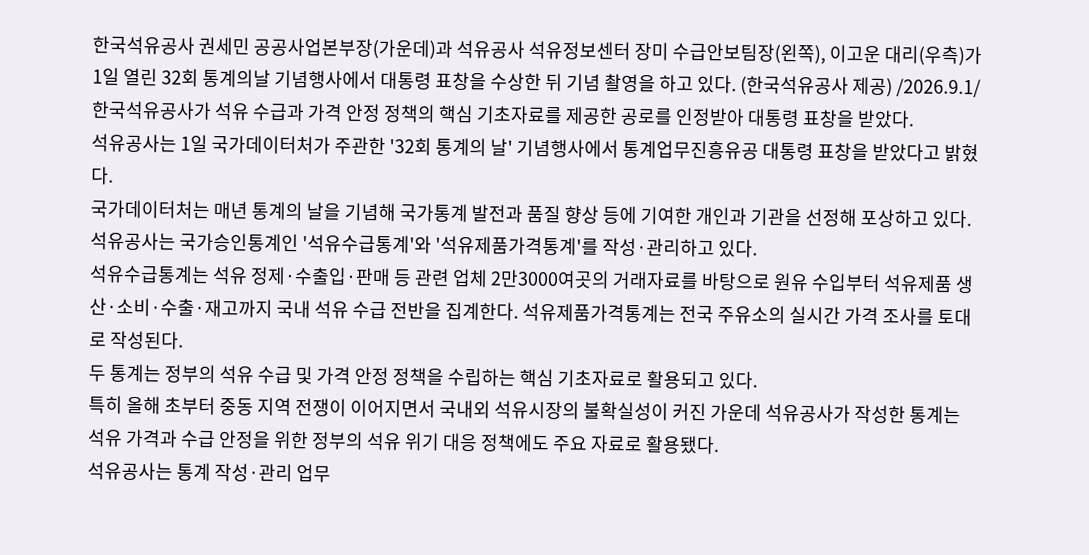한국석유공사 권세민 공공사업본부장(가운데)과 석유공사 석유정보센터 장미 수급안보팀장(왼쪽), 이고운 대리(우측)가 1일 열린 32회 통계의날 기념행사에서 대통령 표창을 수상한 뒤 기념 촬영을 하고 있다. (한국석유공사 제공) /2026.9.1/
한국석유공사가 석유 수급과 가격 안정 정책의 핵심 기초자료를 제공한 공로를 인정받아 대통령 표창을 받았다.
석유공사는 1일 국가데이터처가 주관한 '32회 통계의 날' 기념행사에서 통계업무진흥유공 대통령 표창을 받았다고 밝혔다.
국가데이터처는 매년 통계의 날을 기념해 국가통계 발전과 품질 향상 등에 기여한 개인과 기관을 선정해 포상하고 있다.
석유공사는 국가승인통계인 '석유수급통계'와 '석유제품가격통계'를 작성·관리하고 있다.
석유수급통계는 석유 정제·수출입·판매 등 관련 업체 2만3000여곳의 거래자료를 바탕으로 원유 수입부터 석유제품 생산·소비·수출·재고까지 국내 석유 수급 전반을 집계한다. 석유제품가격통계는 전국 주유소의 실시간 가격 조사를 토대로 작성된다.
두 통계는 정부의 석유 수급 및 가격 안정 정책을 수립하는 핵심 기초자료로 활용되고 있다.
특히 올해 초부터 중동 지역 전쟁이 이어지면서 국내외 석유시장의 불확실성이 커진 가운데 석유공사가 작성한 통계는 석유 가격과 수급 안정을 위한 정부의 석유 위기 대응 정책에도 주요 자료로 활용됐다.
석유공사는 통계 작성·관리 업무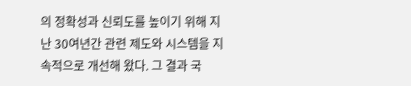의 정확성과 신뢰도를 높이기 위해 지난 30여년간 관련 제도와 시스템을 지속적으로 개선해 왔다. 그 결과 국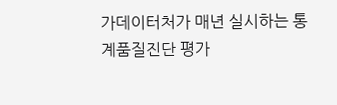가데이터처가 매년 실시하는 통계품질진단 평가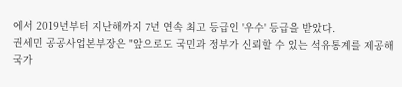에서 2019년부터 지난해까지 7년 연속 최고 등급인 '우수' 등급을 받았다.
권세민 공공사업본부장은 "앞으로도 국민과 정부가 신뢰할 수 있는 석유통계를 제공해 국가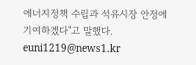에너지정책 수립과 석유시장 안정에 기여하겠다"고 말했다.
euni1219@news1.kr